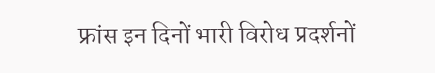फ्रांस इन दिनों भारी विरोध प्रदर्शनों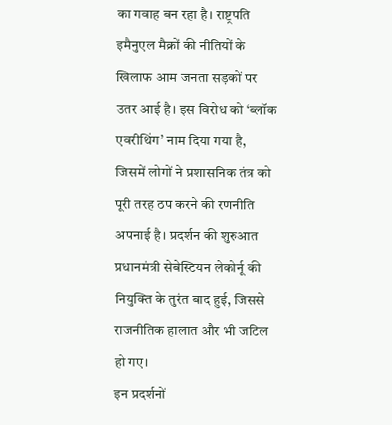का गवाह बन रहा है। राष्ट्रपति इमैनुएल मैक्रों की नीतियों के खिलाफ आम जनता सड़कों पर उतर आई है। इस विरोध को ‘ब्लॉक एवरीथिंग’ नाम दिया गया है, जिसमें लोगों ने प्रशासनिक तंत्र को पूरी तरह ठप करने की रणनीति अपनाई है। प्रदर्शन की शुरुआत प्रधानमंत्री सेबेस्टियन लेकोर्नू की नियुक्ति के तुरंत बाद हुई, जिससे राजनीतिक हालात और भी जटिल हो गए।
इन प्रदर्शनों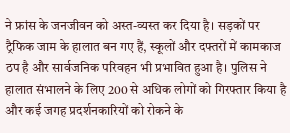ने फ्रांस के जनजीवन को अस्त-व्यस्त कर दिया है। सड़कों पर ट्रैफिक जाम के हालात बन गए हैं, स्कूलों और दफ्तरों में कामकाज ठप है और सार्वजनिक परिवहन भी प्रभावित हुआ है। पुलिस ने हालात संभालने के लिए 200 से अधिक लोगों को गिरफ्तार किया है और कई जगह प्रदर्शनकारियों को रोकने के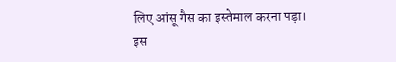लिए आंसू गैस का इस्तेमाल करना पड़ा।
इस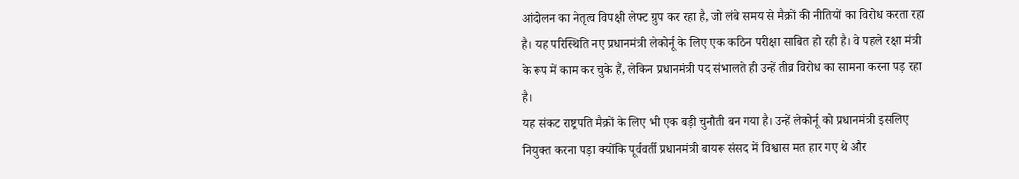आंदोलन का नेतृत्व विपक्षी लेफ्ट ग्रुप कर रहा है, जो लंबे समय से मैक्रों की नीतियों का विरोध करता रहा है। यह परिस्थिति नए प्रधानमंत्री लेकोर्नू के लिए एक कठिन परीक्षा साबित हो रही है। वे पहले रक्षा मंत्री के रूप में काम कर चुके हैं, लेकिन प्रधानमंत्री पद संभालते ही उन्हें तीव्र विरोध का सामना करना पड़ रहा है।
यह संकट राष्ट्रपति मैक्रों के लिए भी एक बड़ी चुनौती बन गया है। उन्हें लेकोर्नू को प्रधानमंत्री इसलिए नियुक्त करना पड़ा क्योंकि पूर्ववर्ती प्रधानमंत्री बायरू संसद में विश्वास मत हार गए थे और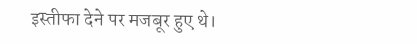इस्तीफा देने पर मजबूर हुए थे।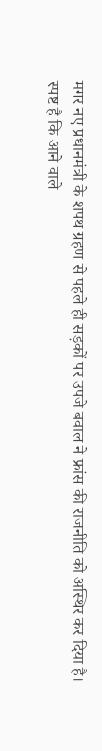मगर नए प्रधानमंत्री के शपथ ग्रहण से पहले ही सड़कों पर उपजे बवाल ने फ्रांस की राजनीति को अस्थिर कर दिया है।
स्पष्ट है कि आने वाले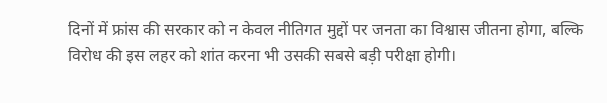दिनों में फ्रांस की सरकार को न केवल नीतिगत मुद्दों पर जनता का विश्वास जीतना होगा, बल्कि विरोध की इस लहर को शांत करना भी उसकी सबसे बड़ी परीक्षा होगी।